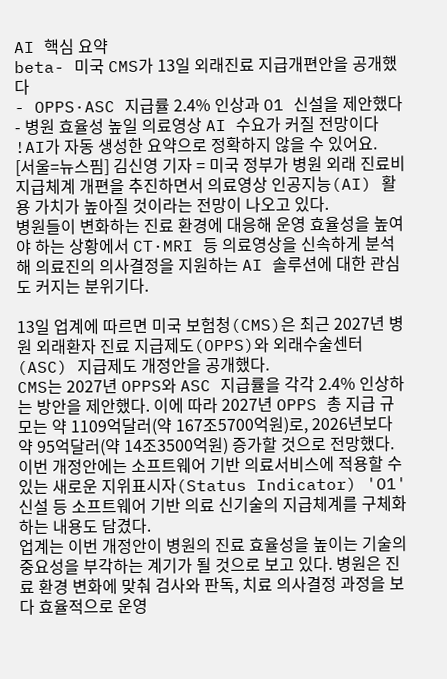AI 핵심 요약
beta- 미국 CMS가 13일 외래진료 지급개편안을 공개했다
- OPPS·ASC 지급률 2.4% 인상과 O1 신설을 제안했다
- 병원 효율성 높일 의료영상 AI 수요가 커질 전망이다
!AI가 자동 생성한 요약으로 정확하지 않을 수 있어요.
[서울=뉴스핌] 김신영 기자 = 미국 정부가 병원 외래 진료비 지급체계 개편을 추진하면서 의료영상 인공지능(AI) 활용 가치가 높아질 것이라는 전망이 나오고 있다.
병원들이 변화하는 진료 환경에 대응해 운영 효율성을 높여야 하는 상황에서 CT·MRI 등 의료영상을 신속하게 분석해 의료진의 의사결정을 지원하는 AI 솔루션에 대한 관심도 커지는 분위기다.

13일 업계에 따르면 미국 보험청(CMS)은 최근 2027년 병원 외래환자 진료 지급제도(OPPS)와 외래수술센터(ASC) 지급제도 개정안을 공개했다.
CMS는 2027년 OPPS와 ASC 지급률을 각각 2.4% 인상하는 방안을 제안했다. 이에 따라 2027년 OPPS 총 지급 규모는 약 1109억달러(약 167조5700억원)로, 2026년보다 약 95억달러(약 14조3500억원) 증가할 것으로 전망했다.
이번 개정안에는 소프트웨어 기반 의료서비스에 적용할 수 있는 새로운 지위표시자(Status Indicator) 'O1' 신설 등 소프트웨어 기반 의료 신기술의 지급체계를 구체화하는 내용도 담겼다.
업계는 이번 개정안이 병원의 진료 효율성을 높이는 기술의 중요성을 부각하는 계기가 될 것으로 보고 있다. 병원은 진료 환경 변화에 맞춰 검사와 판독, 치료 의사결정 과정을 보다 효율적으로 운영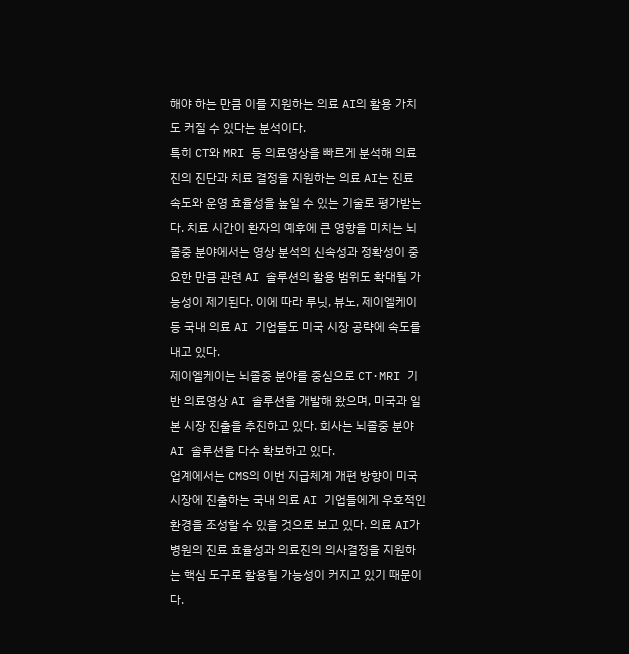해야 하는 만큼 이를 지원하는 의료 AI의 활용 가치도 커질 수 있다는 분석이다.
특히 CT와 MRI 등 의료영상을 빠르게 분석해 의료진의 진단과 치료 결정을 지원하는 의료 AI는 진료 속도와 운영 효율성을 높일 수 있는 기술로 평가받는다. 치료 시간이 환자의 예후에 큰 영향을 미치는 뇌졸중 분야에서는 영상 분석의 신속성과 정확성이 중요한 만큼 관련 AI 솔루션의 활용 범위도 확대될 가능성이 제기된다. 이에 따라 루닛, 뷰노, 제이엘케이 등 국내 의료 AI 기업들도 미국 시장 공략에 속도를 내고 있다.
제이엘케이는 뇌졸중 분야를 중심으로 CT·MRI 기반 의료영상 AI 솔루션을 개발해 왔으며, 미국과 일본 시장 진출을 추진하고 있다. 회사는 뇌졸중 분야 AI 솔루션을 다수 확보하고 있다.
업계에서는 CMS의 이번 지급체계 개편 방향이 미국 시장에 진출하는 국내 의료 AI 기업들에게 우호적인 환경을 조성할 수 있을 것으로 보고 있다. 의료 AI가 병원의 진료 효율성과 의료진의 의사결정을 지원하는 핵심 도구로 활용될 가능성이 커지고 있기 때문이다.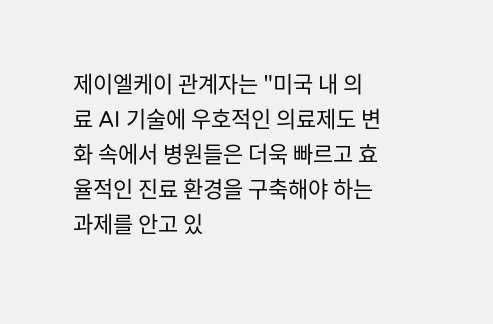제이엘케이 관계자는 "미국 내 의료 AI 기술에 우호적인 의료제도 변화 속에서 병원들은 더욱 빠르고 효율적인 진료 환경을 구축해야 하는 과제를 안고 있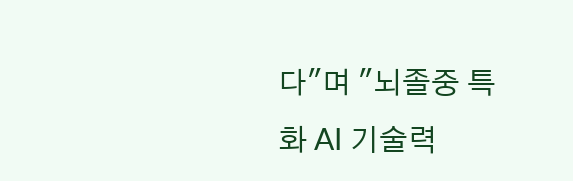다"며 "뇌졸중 특화 AI 기술력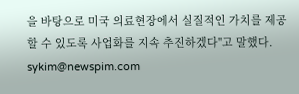을 바탕으로 미국 의료현장에서 실질적인 가치를 제공할 수 있도록 사업화를 지속 추진하겠다"고 말했다.
sykim@newspim.com